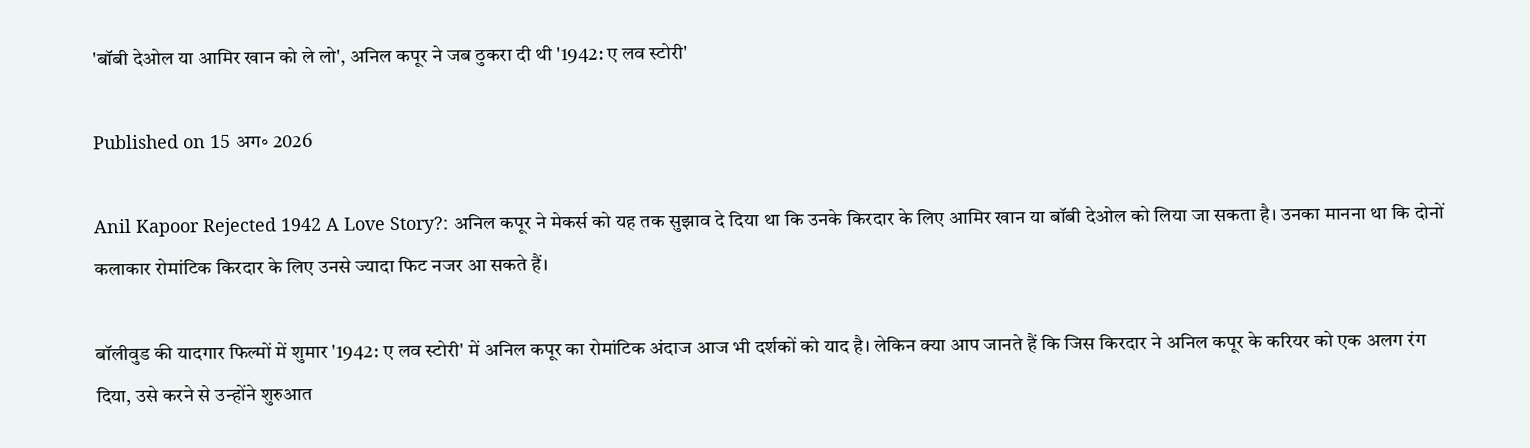'बॉबी देओल या आमिर खान को ले लो', अनिल कपूर ने जब ठुकरा दी थी '1942: ए लव स्टोरी'

Published on 15 अग॰ 2026

Anil Kapoor Rejected 1942 A Love Story?: अनिल कपूर ने मेकर्स को यह तक सुझाव दे दिया था कि उनके किरदार के लिए आमिर खान या बॉबी देओल को लिया जा सकता है। उनका मानना था कि दोनों कलाकार रोमांटिक किरदार के लिए उनसे ज्यादा फिट नजर आ सकते हैं।

बॉलीवुड की यादगार फिल्मों में शुमार '1942: ए लव स्टोरी' में अनिल कपूर का रोमांटिक अंदाज आज भी दर्शकों को याद है। लेकिन क्या आप जानते हैं कि जिस किरदार ने अनिल कपूर के करियर को एक अलग रंग दिया, उसे करने से उन्होंने शुरुआत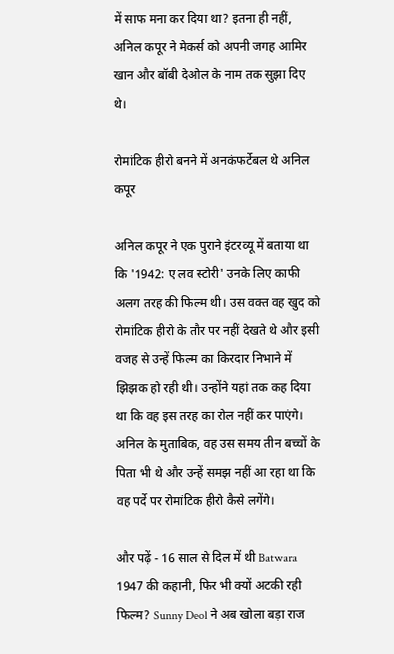में साफ मना कर दिया था? इतना ही नहीं, अनिल कपूर ने मेकर्स को अपनी जगह आमिर खान और बॉबी देओल के नाम तक सुझा दिए थे।

रोमांटिक हीरो बनने में अनकंफर्टेबल थे अनिल कपूर

अनिल कपूर ने एक पुराने इंटरव्यू में बताया था कि '1942: ए लव स्टोरी' उनके लिए काफी अलग तरह की फिल्म थी। उस वक्त वह खुद को रोमांटिक हीरो के तौर पर नहीं देखते थे और इसी वजह से उन्हें फिल्म का किरदार निभाने में झिझक हो रही थी। उन्होंने यहां तक कह दिया था कि वह इस तरह का रोल नहीं कर पाएंगे। अनिल के मुताबिक, वह उस समय तीन बच्चों के पिता भी थे और उन्हें समझ नहीं आ रहा था कि वह पर्दे पर रोमांटिक हीरो कैसे लगेंगे।

और पढ़ें - 16 साल से दिल में थी Batwara 1947 की कहानी, फिर भी क्यों अटकी रही फिल्म? Sunny Deol ने अब खोला बड़ा राज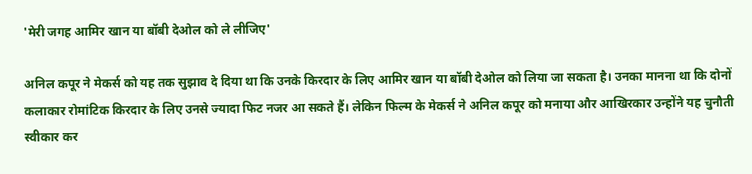'मेरी जगह आमिर खान या बॉबी देओल को ले लीजिए'

अनिल कपूर ने मेकर्स को यह तक सुझाव दे दिया था कि उनके किरदार के लिए आमिर खान या बॉबी देओल को लिया जा सकता है। उनका मानना था कि दोनों कलाकार रोमांटिक किरदार के लिए उनसे ज्यादा फिट नजर आ सकते हैं। लेकिन फिल्म के मेकर्स ने अनिल कपूर को मनाया और आखिरकार उन्होंने यह चुनौती स्वीकार कर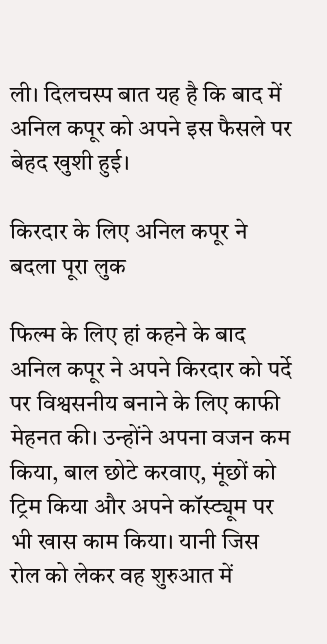ली। दिलचस्प बात यह है कि बाद में अनिल कपूर को अपने इस फैसले पर बेहद खुशी हुई।

किरदार के लिए अनिल कपूर ने बदला पूरा लुक

फिल्म के लिए हां कहने के बाद अनिल कपूर ने अपने किरदार को पर्दे पर विश्वसनीय बनाने के लिए काफी मेहनत की। उन्होंने अपना वजन कम किया, बाल छोटे करवाए, मूंछों को ट्रिम किया और अपने कॉस्ट्यूम पर भी खास काम किया। यानी जिस रोल को लेकर वह शुरुआत में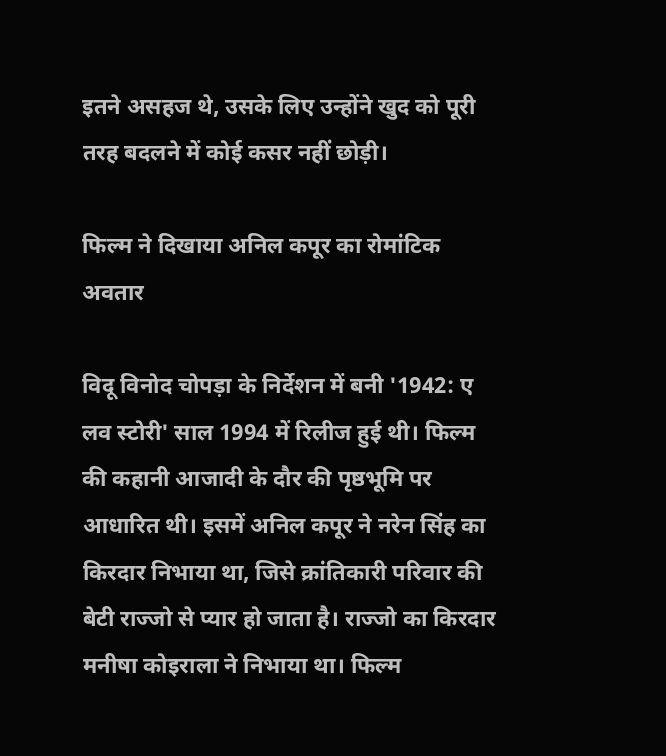इतने असहज थे, उसके लिए उन्होंने खुद को पूरी तरह बदलने में कोई कसर नहीं छोड़ी।

फिल्म ने दिखाया अनिल कपूर का रोमांटिक अवतार

विदू विनोद चोपड़ा के निर्देशन में बनी '1942: ए लव स्टोरी' साल 1994 में रिलीज हुई थी। फिल्म की कहानी आजादी के दौर की पृष्ठभूमि पर आधारित थी। इसमें अनिल कपूर ने नरेन सिंह का किरदार निभाया था, जिसे क्रांतिकारी परिवार की बेटी राज्जो से प्यार हो जाता है। राज्जो का किरदार मनीषा कोइराला ने निभाया था। फिल्म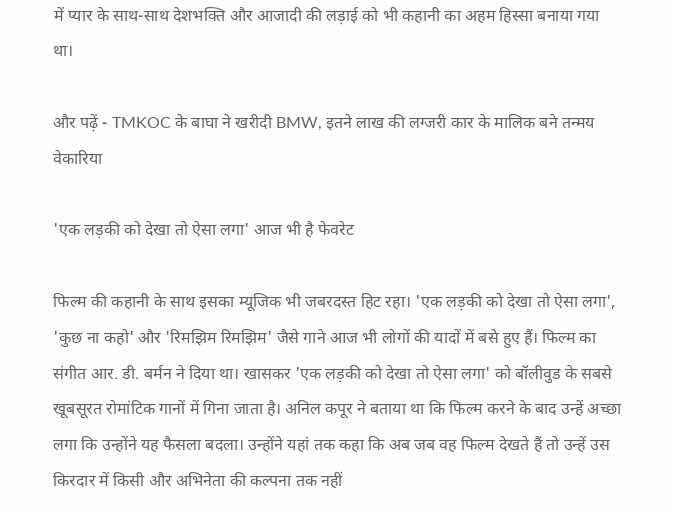में प्यार के साथ-साथ देशभक्ति और आजादी की लड़ाई को भी कहानी का अहम हिस्सा बनाया गया था।

और पढ़ें - TMKOC के बाघा ने खरीदी BMW, इतने लाख की लग्जरी कार के मालिक बने तन्मय वेकारिया

'एक लड़की को देखा तो ऐसा लगा' आज भी है फेवरेट

फिल्म की कहानी के साथ इसका म्यूजिक भी जबरदस्त हिट रहा। 'एक लड़की को देखा तो ऐसा लगा', 'कुछ ना कहो' और 'रिमझिम रिमझिम' जैसे गाने आज भी लोगों की यादों में बसे हुए हैं। फिल्म का संगीत आर. डी. बर्मन ने दिया था। खासकर 'एक लड़की को देखा तो ऐसा लगा' को बॉलीवुड के सबसे खूबसूरत रोमांटिक गानों में गिना जाता है। अनिल कपूर ने बताया था कि फिल्म करने के बाद उन्हें अच्छा लगा कि उन्होंने यह फैसला बदला। उन्होंने यहां तक कहा कि अब जब वह फिल्म देखते हैं तो उन्हें उस किरदार में किसी और अभिनेता की कल्पना तक नहीं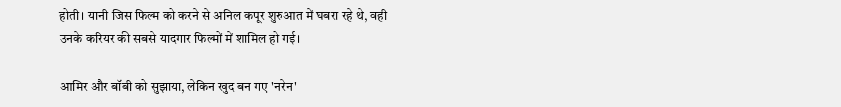होती। यानी जिस फिल्म को करने से अनिल कपूर शुरुआत में घबरा रहे थे, वही उनके करियर की सबसे यादगार फिल्मों में शामिल हो गई।

आमिर और बॉबी को सुझाया, लेकिन खुद बन गए 'नरेन'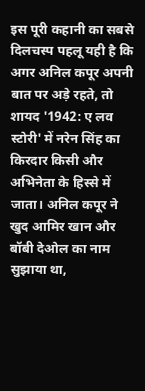इस पूरी कहानी का सबसे दिलचस्प पहलू यही है कि अगर अनिल कपूर अपनी बात पर अड़े रहते, तो शायद '1942: ए लव स्टोरी' में नरेन सिंह का किरदार किसी और अभिनेता के हिस्से में जाता। अनिल कपूर ने खुद आमिर खान और बॉबी देओल का नाम सुझाया था,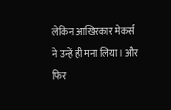लेकिन आखिरकार मेकर्स ने उन्हें ही मना लिया। और फिर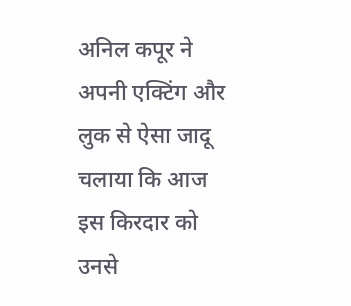अनिल कपूर ने अपनी एक्टिंग और लुक से ऐसा जादू चलाया कि आज इस किरदार को उनसे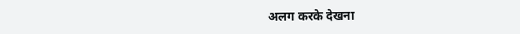अलग करके देखना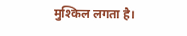मुश्किल लगता है।